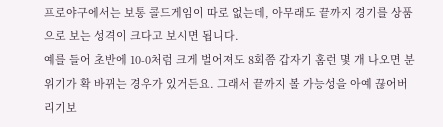프로야구에서는 보통 콜드게임이 따로 없는데, 아무래도 끝까지 경기를 상품으로 보는 성격이 크다고 보시면 됩니다.
예를 들어 초반에 10-0처럼 크게 벌어져도 8회쯤 갑자기 홈런 몇 개 나오면 분위기가 확 바뀌는 경우가 있거든요. 그래서 끝까지 볼 가능성을 아예 끊어버리기보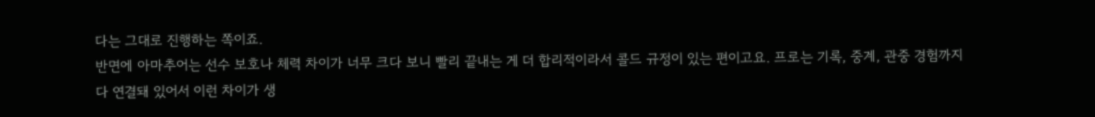다는 그대로 진행하는 쪽이죠.
반면에 아마추어는 선수 보호나 체력 차이가 너무 크다 보니 빨리 끝내는 게 더 합리적이라서 콜드 규정이 있는 편이고요. 프로는 기록, 중계, 관중 경험까지 다 연결돼 있어서 이런 차이가 생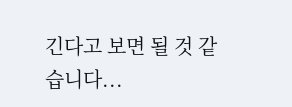긴다고 보면 될 것 같습니다...